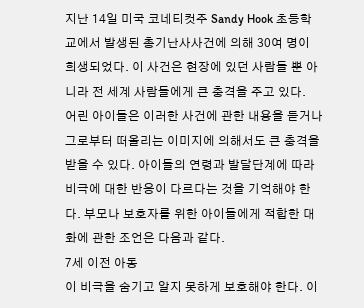지난 14일 미국 코네티컷주 Sandy Hook 초등학교에서 발생된 총기난사사건에 의해 30여 명이 희생되었다. 이 사건은 현장에 있던 사람들 뿐 아니라 전 세계 사람들에게 큰 충격을 주고 있다.
어린 아이들은 이러한 사건에 관한 내용을 듣거나 그로부터 떠올리는 이미지에 의해서도 큰 충격을 받을 수 있다. 아이들의 연령과 발달단계에 따라 비극에 대한 반응이 다르다는 것을 기억해야 한다. 부모나 보호자를 위한 아이들에게 적합한 대화에 관한 조언은 다음과 같다.
7세 이전 아동
이 비극을 숨기고 알지 못하게 보호해야 한다. 이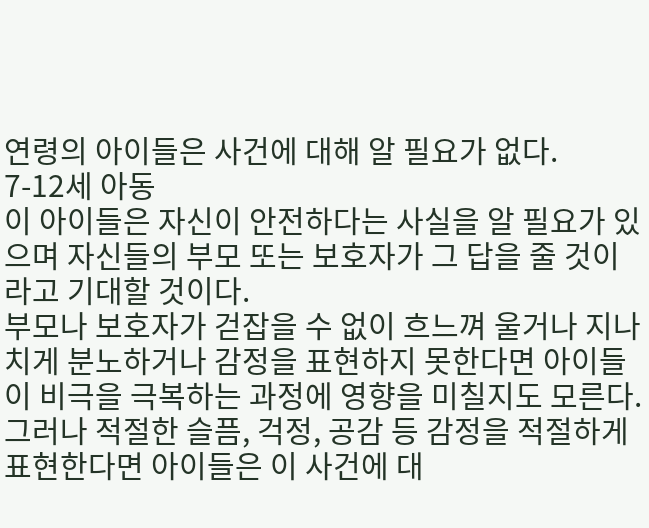연령의 아이들은 사건에 대해 알 필요가 없다.
7-12세 아동
이 아이들은 자신이 안전하다는 사실을 알 필요가 있으며 자신들의 부모 또는 보호자가 그 답을 줄 것이라고 기대할 것이다.
부모나 보호자가 걷잡을 수 없이 흐느껴 울거나 지나치게 분노하거나 감정을 표현하지 못한다면 아이들이 비극을 극복하는 과정에 영향을 미칠지도 모른다. 그러나 적절한 슬픔, 걱정, 공감 등 감정을 적절하게 표현한다면 아이들은 이 사건에 대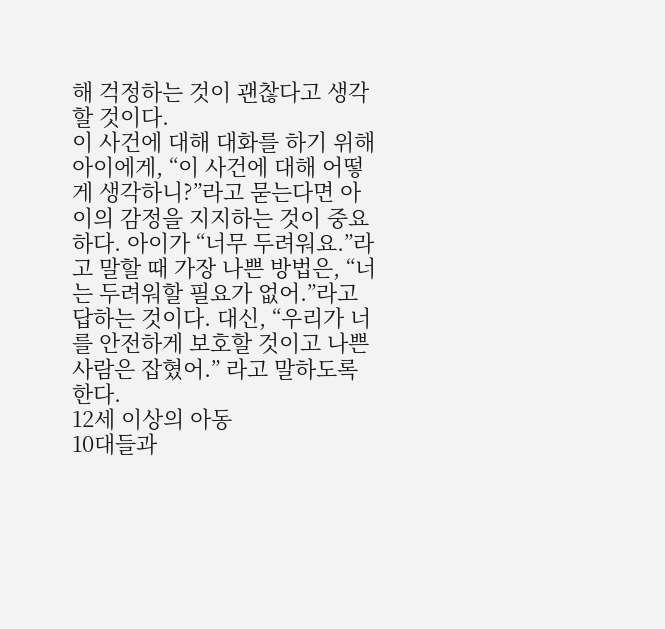해 걱정하는 것이 괜찮다고 생각할 것이다.
이 사건에 대해 대화를 하기 위해 아이에게, “이 사건에 대해 어떻게 생각하니?”라고 묻는다면 아이의 감정을 지지하는 것이 중요하다. 아이가 “너무 두려워요.”라고 말할 때 가장 나쁜 방법은, “너는 두려워할 필요가 없어.”라고 답하는 것이다. 대신, “우리가 너를 안전하게 보호할 것이고 나쁜 사람은 잡혔어.” 라고 말하도록 한다.
12세 이상의 아동
10대들과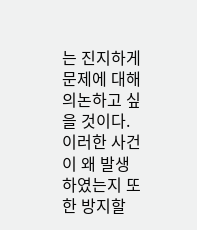는 진지하게 문제에 대해 의논하고 싶을 것이다. 이러한 사건이 왜 발생하였는지 또한 방지할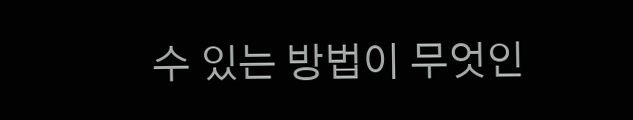수 있는 방법이 무엇인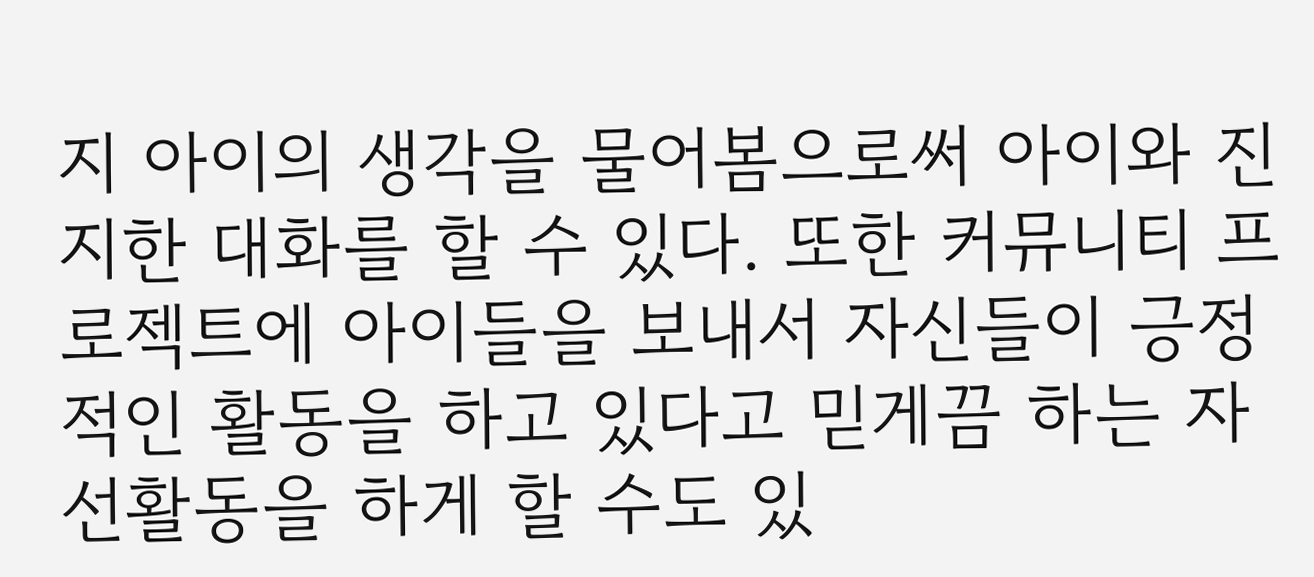지 아이의 생각을 물어봄으로써 아이와 진지한 대화를 할 수 있다. 또한 커뮤니티 프로젝트에 아이들을 보내서 자신들이 긍정적인 활동을 하고 있다고 믿게끔 하는 자선활동을 하게 할 수도 있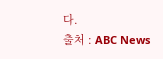다.
출처 : ABC News